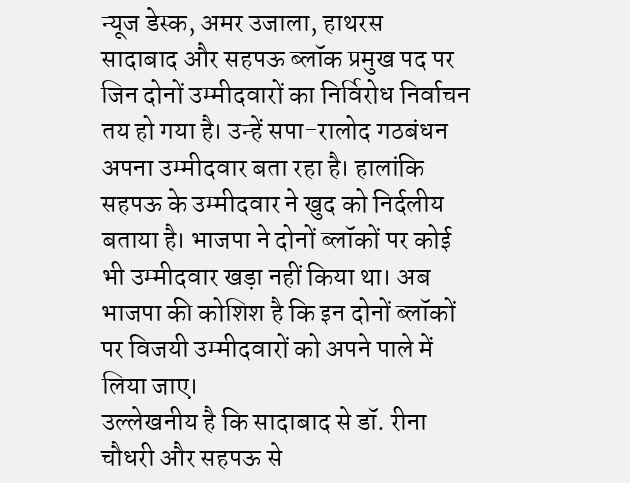न्यूज डेस्क, अमर उजाला, हाथरस
सादाबाद और सहपऊ ब्लॉक प्रमुख पद पर जिन दोनों उम्मीदवारों का निर्विरोध निर्वाचन तय हो गया है। उन्हें सपा-रालोद गठबंधन अपना उम्मीदवार बता रहा है। हालांकि सहपऊ के उम्मीदवार ने खुद को निर्दलीय बताया है। भाजपा ने दोनों ब्लॉकों पर कोई भी उम्मीदवार खड़ा नहीं किया था। अब भाजपा की कोशिश है कि इन दोनों ब्लॉकों पर विजयी उम्मीदवारों को अपने पाले में लिया जाए।
उल्लेखनीय है कि सादाबाद से डॉ. रीना चौधरी और सहपऊ से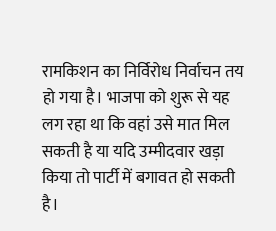रामकिशन का निर्विरोध निर्वाचन तय हो गया है। भाजपा को शुरू से यह लग रहा था कि वहां उसे मात मिल सकती है या यदि उम्मीदवार खड़ा किया तो पार्टी में बगावत हो सकती है।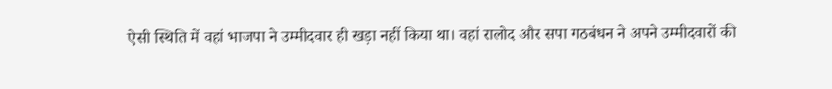ऐसी स्थिति में वहां भाजपा ने उम्मीदवार ही खड़ा नहीं किया था। वहां रालोद और सपा गठबंधन ने अपने उम्मीदवारों की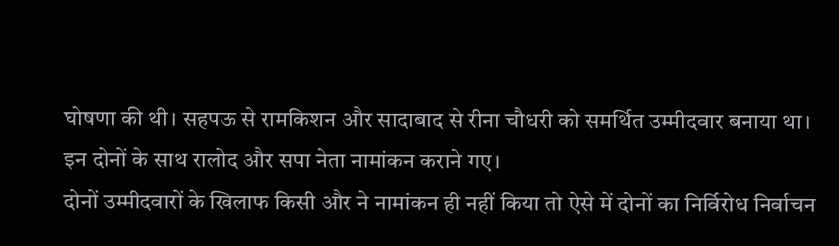घोषणा की थी। सहपऊ से रामकिशन और सादाबाद से रीना चौधरी को समर्थित उम्मीदवार बनाया था। इन दोनों के साथ रालोद और सपा नेता नामांकन कराने गए।
दोनों उम्मीदवारों के खिलाफ किसी और ने नामांकन ही नहीं किया तो ऐसे में दोनों का निर्विरोध निर्वाचन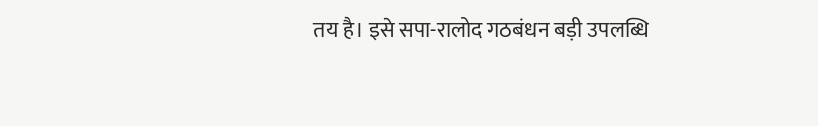तय है। इसे सपा-रालोद गठबंधन बड़ी उपलब्धि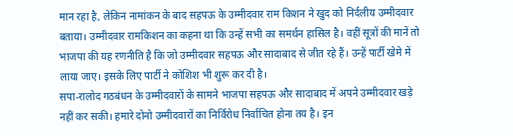मान रहा है, लेकिन नामांकन के बाद सहपऊ के उम्मीदवार राम किशन ने खुद को निर्दलीय उम्मीदवार बताया। उम्मीदवार रामकिशन का कहना था कि उन्हें सभी का समर्थन हासिल है। वहीं सूत्रों की मानें तो भाजपा की यह रणनीति है कि जो उम्मीदवार सहपऊ और सादाबाद से जीत रहे हैं। उन्हें पार्टी खेमे में लाया जाए। इसके लिए पार्टी ने कोशिश भी शुरू कर दी है।
सपा-रालोद गठबंधन के उम्मीदवारों के सामने भाजपा सहपऊ और सादाबाद में अपने उम्मीदवार खड़े नहीं कर सकी। हमारे दोनो उम्मीदवारों का निर्विरोध निर्वाचित होना तय है। इन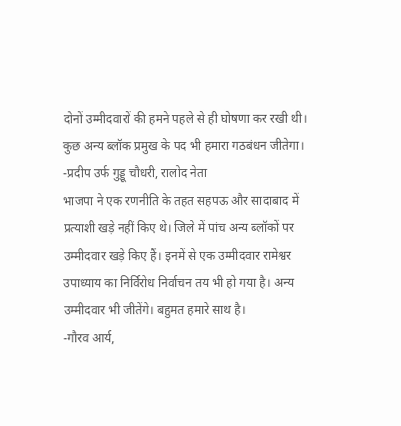दोनों उम्मीदवारों की हमने पहले से ही घोषणा कर रखी थी। कुछ अन्य ब्लॉक प्रमुख के पद भी हमारा गठबंधन जीतेगा।
-प्रदीप उर्फ गुड्डू चौधरी, रालोद नेता
भाजपा ने एक रणनीति के तहत सहपऊ और सादाबाद में प्रत्याशी खड़े नहीं किए थे। जिले में पांच अन्य ब्लॉकों पर उम्मीदवार खड़े किए हैं। इनमें से एक उम्मीदवार रामेश्वर उपाध्याय का निर्विरोध निर्वाचन तय भी हो गया है। अन्य उम्मीदवार भी जीतेंगे। बहुमत हमारे साथ है।
-गौरव आर्य,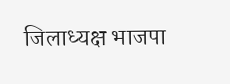जिलाध्यक्ष भाजपा